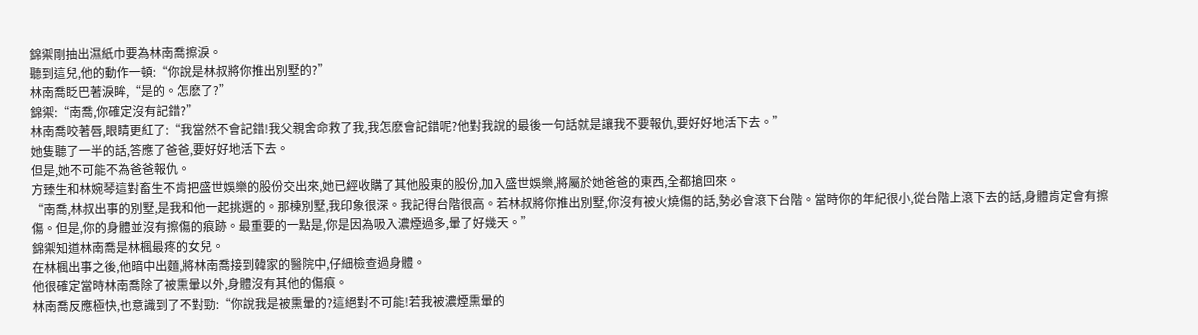錦禦剛抽出濕紙巾要為林南喬擦淚。
聽到這兒,他的動作一頓:“你說是林叔將你推出別墅的?”
林南喬眨巴著淚眸,“是的。怎麽了?”
錦禦:“南喬,你確定沒有記錯?”
林南喬咬著唇,眼睛更紅了:“我當然不會記錯!我父親舍命救了我,我怎麽會記錯呢?他對我說的最後一句話就是讓我不要報仇,要好好地活下去。”
她隻聽了一半的話,答應了爸爸,要好好地活下去。
但是,她不可能不為爸爸報仇。
方臻生和林婉琴這對畜生不肯把盛世娛樂的股份交出來,她已經收購了其他股東的股份,加入盛世娛樂,將屬於她爸爸的東西,全都搶回來。
“南喬,林叔出事的別墅,是我和他一起挑選的。那棟別墅,我印象很深。我記得台階很高。若林叔將你推出別墅,你沒有被火燒傷的話,勢必會滾下台階。當時你的年紀很小,從台階上滾下去的話,身體肯定會有擦傷。但是,你的身體並沒有擦傷的痕跡。最重要的一點是,你是因為吸入濃煙過多,暈了好幾天。”
錦禦知道林南喬是林楓最疼的女兒。
在林楓出事之後,他暗中出麵,將林南喬接到韓家的醫院中,仔細檢查過身體。
他很確定當時林南喬除了被熏暈以外,身體沒有其他的傷痕。
林南喬反應極快,也意識到了不對勁:“你說我是被熏暈的?這絕對不可能!若我被濃煙熏暈的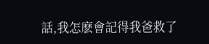話,我怎麽會記得我爸救了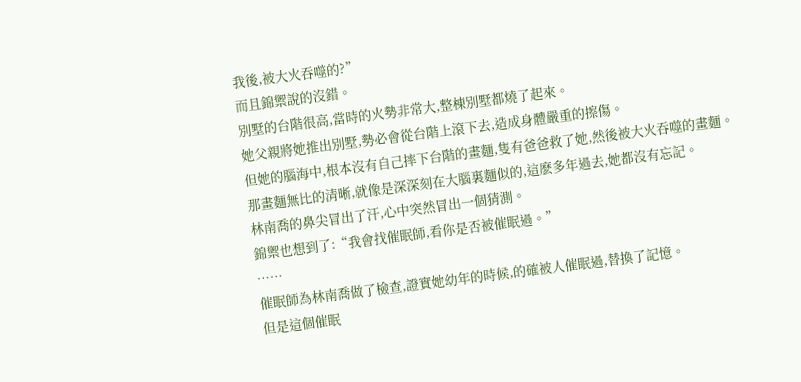我後,被大火吞噬的?”
而且錦禦說的沒錯。
別墅的台階很高,當時的火勢非常大,整棟別墅都燒了起來。
她父親將她推出別墅,勢必會從台階上滾下去,造成身體嚴重的擦傷。
但她的腦海中,根本沒有自己摔下台階的畫麵,隻有爸爸救了她,然後被大火吞噬的畫麵。
那畫麵無比的清晰,就像是深深刻在大腦裏麵似的,這麽多年過去,她都沒有忘記。
林南喬的鼻尖冒出了汗,心中突然冒出一個猜測。
錦禦也想到了:“我會找催眠師,看你是否被催眠過。”
……
催眠師為林南喬做了檢查,證實她幼年的時候,的確被人催眠過,替換了記憶。
但是這個催眠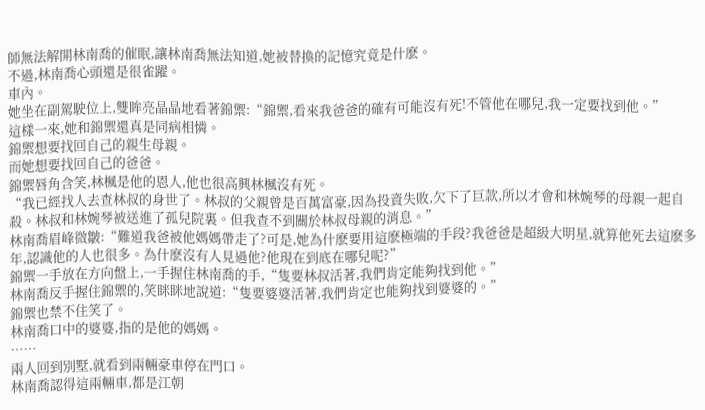師無法解開林南喬的催眠,讓林南喬無法知道,她被替換的記憶究竟是什麽。
不過,林南喬心頭還是很雀躍。
車內。
她坐在副駕駛位上,雙眸亮晶晶地看著錦禦:“錦禦,看來我爸爸的確有可能沒有死!不管他在哪兒,我一定要找到他。”
這樣一來,她和錦禦還真是同病相憐。
錦禦想要找回自己的親生母親。
而她想要找回自己的爸爸。
錦禦唇角含笑,林楓是他的恩人,他也很高興林楓沒有死。
“我已經找人去查林叔的身世了。林叔的父親曾是百萬富豪,因為投資失敗,欠下了巨款,所以才會和林婉琴的母親一起自殺。林叔和林婉琴被送進了孤兒院裏。但我查不到關於林叔母親的消息。”
林南喬眉峰微皺:“難道我爸被他媽媽帶走了?可是,她為什麽要用這麽極端的手段?我爸爸是超級大明星,就算他死去這麽多年,認識他的人也很多。為什麽沒有人見過他?他現在到底在哪兒呢?”
錦禦一手放在方向盤上,一手握住林南喬的手,“隻要林叔活著,我們肯定能夠找到他。”
林南喬反手握住錦禦的,笑眯眯地說道:“隻要婆婆活著,我們肯定也能夠找到婆婆的。”
錦禦也禁不住笑了。
林南喬口中的婆婆,指的是他的媽媽。
……
兩人回到別墅,就看到兩輛豪車停在門口。
林南喬認得這兩輛車,都是江朝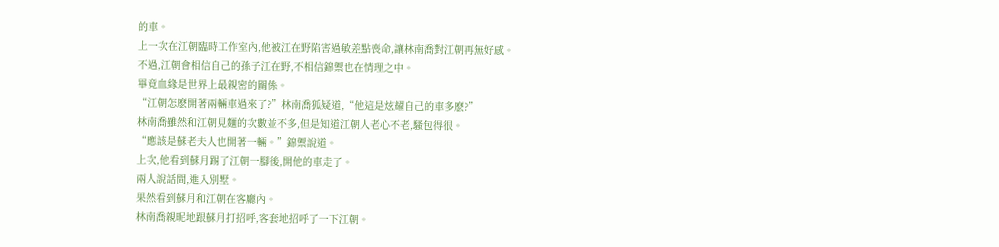的車。
上一次在江朝臨時工作室內,他被江在野陷害過敏差點喪命,讓林南喬對江朝再無好感。
不過,江朝會相信自己的孫子江在野,不相信錦禦也在情理之中。
畢竟血緣是世界上最親密的關係。
“江朝怎麽開著兩輛車過來了?”林南喬狐疑道,“他這是炫耀自己的車多麽?”
林南喬雖然和江朝見麵的次數並不多,但是知道江朝人老心不老,騷包得很。
“應該是蘇老夫人也開著一輛。”錦禦說道。
上次,他看到蘇月踢了江朝一腳後,開他的車走了。
兩人說話間,進入別墅。
果然看到蘇月和江朝在客廳內。
林南喬親昵地跟蘇月打招呼,客套地招呼了一下江朝。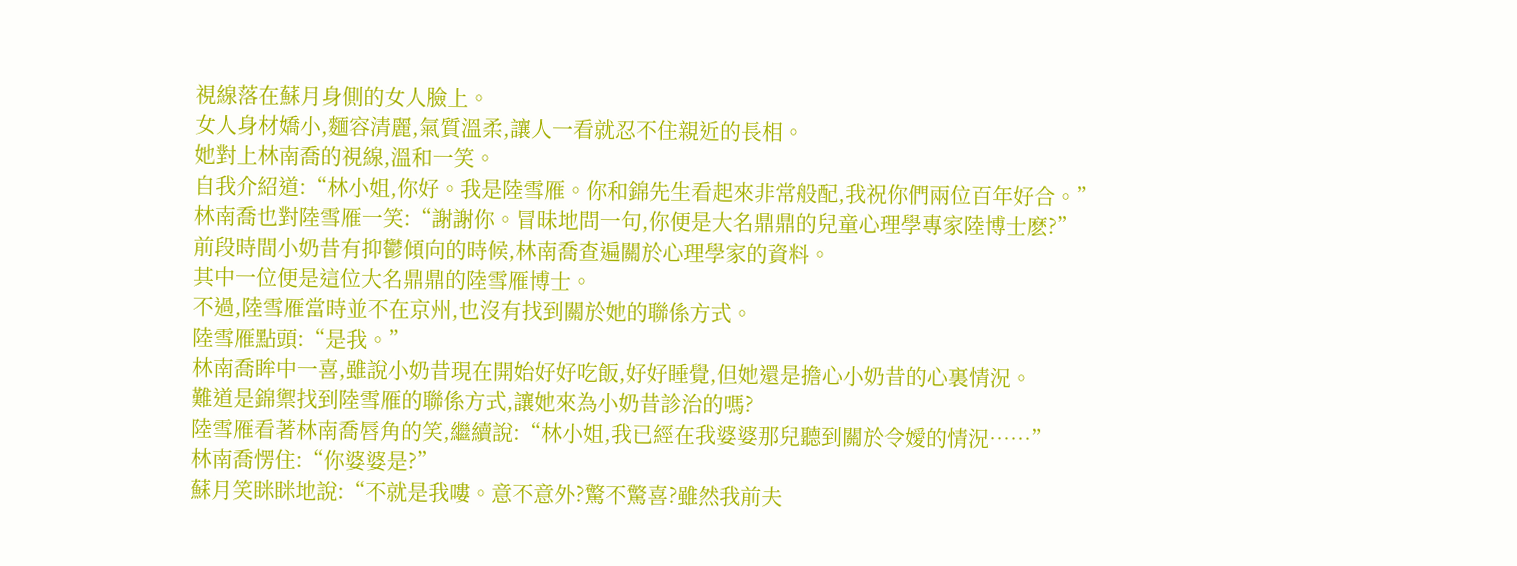視線落在蘇月身側的女人臉上。
女人身材嬌小,麵容清麗,氣質溫柔,讓人一看就忍不住親近的長相。
她對上林南喬的視線,溫和一笑。
自我介紹道:“林小姐,你好。我是陸雪雁。你和錦先生看起來非常般配,我祝你們兩位百年好合。”
林南喬也對陸雪雁一笑:“謝謝你。冒昧地問一句,你便是大名鼎鼎的兒童心理學專家陸博士麽?”
前段時間小奶昔有抑鬱傾向的時候,林南喬查遍關於心理學家的資料。
其中一位便是這位大名鼎鼎的陸雪雁博士。
不過,陸雪雁當時並不在京州,也沒有找到關於她的聯係方式。
陸雪雁點頭:“是我。”
林南喬眸中一喜,雖說小奶昔現在開始好好吃飯,好好睡覺,但她還是擔心小奶昔的心裏情況。
難道是錦禦找到陸雪雁的聯係方式,讓她來為小奶昔診治的嗎?
陸雪雁看著林南喬唇角的笑,繼續說:“林小姐,我已經在我婆婆那兒聽到關於令嬡的情況……”
林南喬愣住:“你婆婆是?”
蘇月笑眯眯地說:“不就是我嘍。意不意外?驚不驚喜?雖然我前夫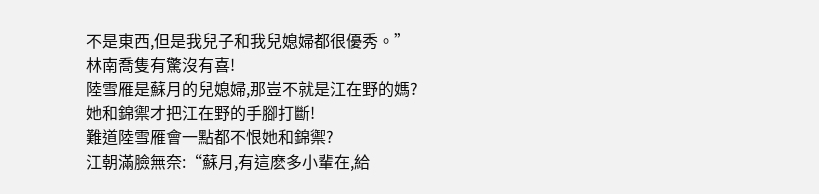不是東西,但是我兒子和我兒媳婦都很優秀。”
林南喬隻有驚沒有喜!
陸雪雁是蘇月的兒媳婦,那豈不就是江在野的媽?
她和錦禦才把江在野的手腳打斷!
難道陸雪雁會一點都不恨她和錦禦?
江朝滿臉無奈:“蘇月,有這麽多小輩在,給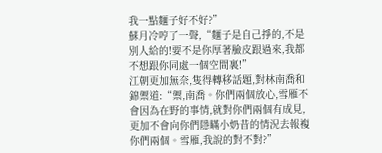我一點麵子好不好?”
蘇月冷哼了一聲,“麵子是自己掙的,不是別人給的!要不是你厚著臉皮跟過來,我都不想跟你同處一個空間裏!”
江朝更加無奈,隻得轉移話題,對林南喬和錦禦道:“禦,南喬。你們兩個放心,雪雁不會因為在野的事情,就對你們兩個有成見,更加不會向你們隱瞞小奶昔的情況去報複你們兩個。雪雁,我說的對不對?”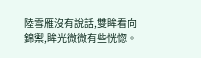陸雪雁沒有說話,雙眸看向錦禦,眸光微微有些恍惚。